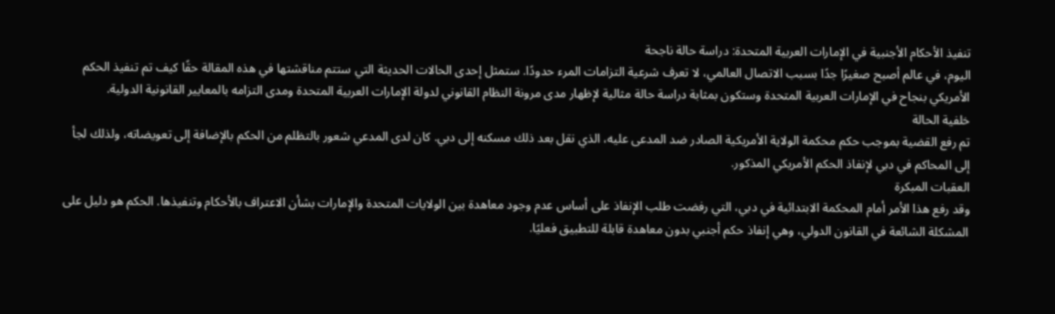تنفيذ الأحكام الأجنبية في الإمارات العربية المتحدة: دراسة حالة ناجحة
اليوم، في عالم أصبح صغيرًا جدًا بسبب الاتصال العالمي، لا تعرف شرعية التزامات المرء حدودًا. ستمثل إحدى الحالات الحديثة التي ستتم مناقشتها في هذه المقالة حقًا كيف تم تنفيذ الحكم الأمريكي بنجاح في الإمارات العربية المتحدة وستكون بمثابة دراسة حالة مثالية لإظهار مدى مرونة النظام القانوني لدولة الإمارات العربية المتحدة ومدى التزامه بالمعايير القانونية الدولية.
خلفية الحالة
تم رفع القضية بموجب حكم محكمة الولاية الأمريكية الصادر ضد المدعى عليه، الذي نقل بعد ذلك مسكنه إلى دبي. كان لدى المدعي شعور بالتظلم من الحكم بالإضافة إلى تعويضاته، ولذلك لجأ إلى المحاكم في دبي لإنفاذ الحكم الأمريكي المذكور.
العقبات المبكرة
وقد رفع هذا الأمر أمام المحكمة الابتدائية في دبي، التي رفضت طلب الإنفاذ على أساس عدم وجود معاهدة بين الولايات المتحدة والإمارات بشأن الاعتراف بالأحكام وتنفيذها. الحكم هو دليل على المشكلة الشائعة في القانون الدولي، وهي إنفاذ حكم أجنبي بدون معاهدة قابلة للتطبيق فعليًا.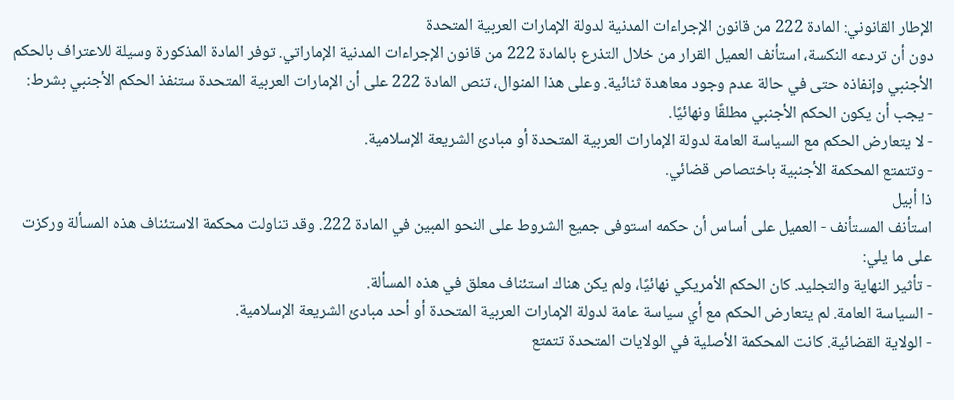الإطار القانوني: المادة 222 من قانون الإجراءات المدنية لدولة الإمارات العربية المتحدة
دون أن تردعه النكسة، استأنف العميل القرار من خلال التذرع بالمادة 222 من قانون الإجراءات المدنية الإماراتي. توفر المادة المذكورة وسيلة للاعتراف بالحكم الأجنبي وإنفاذه حتى في حالة عدم وجود معاهدة ثنائية. وعلى هذا المنوال، تنص المادة 222 على أن الإمارات العربية المتحدة ستنفذ الحكم الأجنبي بشرط:
- يجب أن يكون الحكم الأجنبي مطلقًا ونهائيًا.
- لا يتعارض الحكم مع السياسة العامة لدولة الإمارات العربية المتحدة أو مبادئ الشريعة الإسلامية.
- وتتمتع المحكمة الأجنبية باختصاص قضائي.
ذا أبيل
استأنف المستأنف - العميل على أساس أن حكمه استوفى جميع الشروط على النحو المبين في المادة 222. وقد تناولت محكمة الاستئناف هذه المسألة وركزت على ما يلي:
- تأثير النهاية والتجليد. كان الحكم الأمريكي نهائيًا، ولم يكن هناك استئناف معلق في هذه المسألة.
- السياسة العامة. لم يتعارض الحكم مع أي سياسة عامة لدولة الإمارات العربية المتحدة أو أحد مبادئ الشريعة الإسلامية.
- الولاية القضائية. كانت المحكمة الأصلية في الولايات المتحدة تتمتع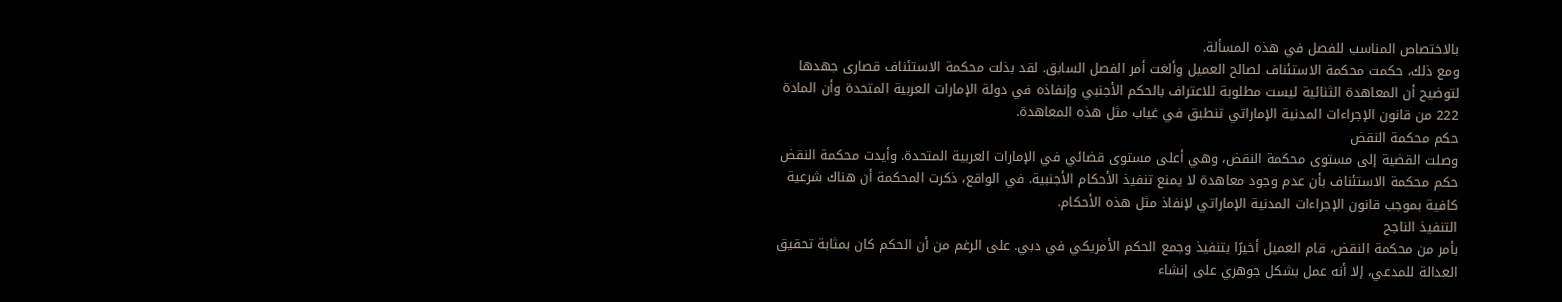بالاختصاص المناسب للفصل في هذه المسألة.
ومع ذلك، حكمت محكمة الاستئناف لصالح العميل وألغت أمر الفصل السابق. لقد بذلت محكمة الاستئناف قصارى جهدها لتوضيح أن المعاهدة الثنائية ليست مطلوبة للاعتراف بالحكم الأجنبي وإنفاذه في دولة الإمارات العربية المتحدة وأن المادة 222 من قانون الإجراءات المدنية الإماراتي تنطبق في غياب مثل هذه المعاهدة.
حكم محكمة النقض
وصلت القضية إلى مستوى محكمة النقض، وهي أعلى مستوى قضائي في الإمارات العربية المتحدة. وأيدت محكمة النقض حكم محكمة الاستئناف بأن عدم وجود معاهدة لا يمنع تنفيذ الأحكام الأجنبية. في الواقع، ذكرت المحكمة أن هناك شرعية كافية بموجب قانون الإجراءات المدنية الإماراتي لإنفاذ مثل هذه الأحكام.
التنفيذ الناجح
بأمر من محكمة النقض، قام العميل أخيرًا بتنفيذ وجمع الحكم الأمريكي في دبي. على الرغم من أن الحكم كان بمثابة تحقيق العدالة للمدعي، إلا أنه عمل بشكل جوهري على إنشاء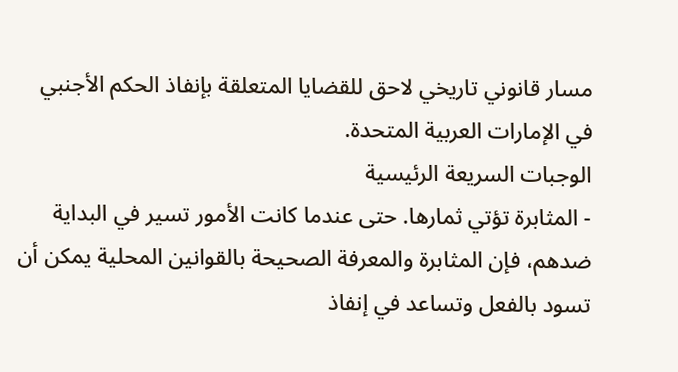مسار قانوني تاريخي لاحق للقضايا المتعلقة بإنفاذ الحكم الأجنبي في الإمارات العربية المتحدة.
الوجبات السريعة الرئيسية
- المثابرة تؤتي ثمارها. حتى عندما كانت الأمور تسير في البداية ضدهم، فإن المثابرة والمعرفة الصحيحة بالقوانين المحلية يمكن أن تسود بالفعل وتساعد في إنفاذ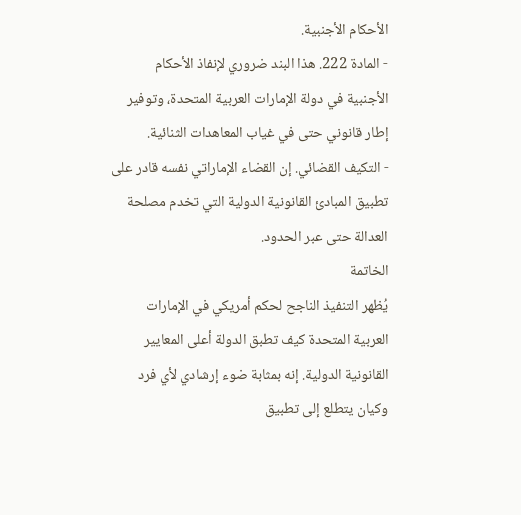الأحكام الأجنبية.
- المادة 222. هذا البند ضروري لإنفاذ الأحكام الأجنبية في دولة الإمارات العربية المتحدة، وتوفير إطار قانوني حتى في غياب المعاهدات الثنائية.
- التكيف القضائي. إن القضاء الإماراتي نفسه قادر على تطبيق المبادئ القانونية الدولية التي تخدم مصلحة العدالة حتى عبر الحدود.
الخاتمة
يُظهر التنفيذ الناجح لحكم أمريكي في الإمارات العربية المتحدة كيف تطبق الدولة أعلى المعايير القانونية الدولية. إنه بمثابة ضوء إرشادي لأي فرد وكيان يتطلع إلى تطبيق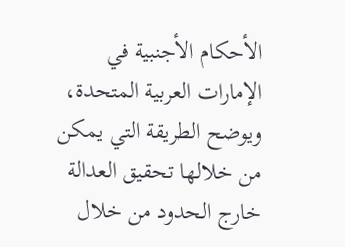الأحكام الأجنبية في الإمارات العربية المتحدة، ويوضح الطريقة التي يمكن من خلالها تحقيق العدالة خارج الحدود من خلال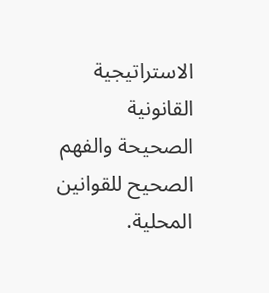الاستراتيجية القانونية الصحيحة والفهم الصحيح للقوانين المحلية.